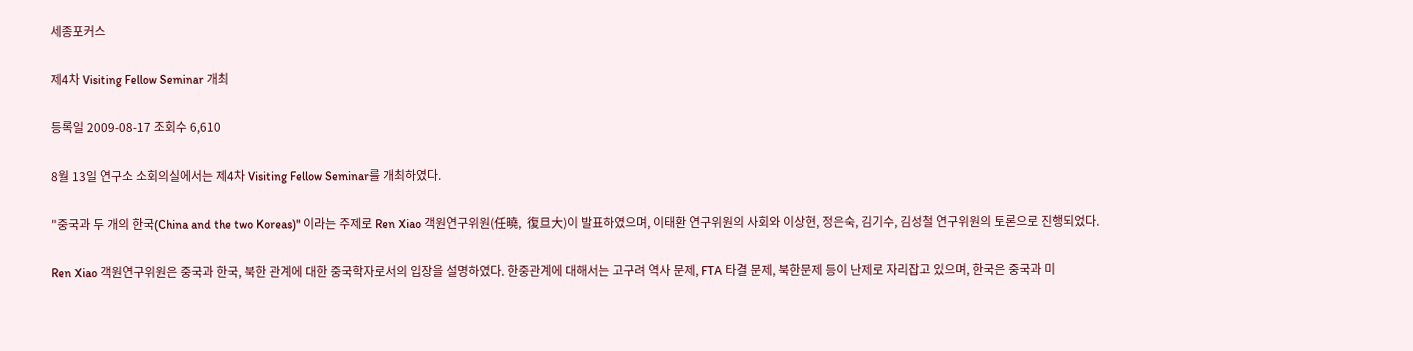세종포커스

제4차 Visiting Fellow Seminar 개최

등록일 2009-08-17 조회수 6,610

8월 13일 연구소 소회의실에서는 제4차 Visiting Fellow Seminar를 개최하였다.

"중국과 두 개의 한국(China and the two Koreas)" 이라는 주제로 Ren Xiao 객원연구위원(任曉,  復旦大)이 발표하였으며, 이태환 연구위원의 사회와 이상현, 정은숙, 김기수, 김성철 연구위원의 토론으로 진행되었다.

Ren Xiao 객원연구위원은 중국과 한국, 북한 관계에 대한 중국학자로서의 입장을 설명하였다. 한중관계에 대해서는 고구려 역사 문제, FTA 타결 문제, 북한문제 등이 난제로 자리잡고 있으며, 한국은 중국과 미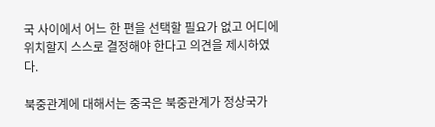국 사이에서 어느 한 편을 선택할 필요가 없고 어디에 위치할지 스스로 결정해야 한다고 의견을 제시하였다.

북중관계에 대해서는 중국은 북중관계가 정상국가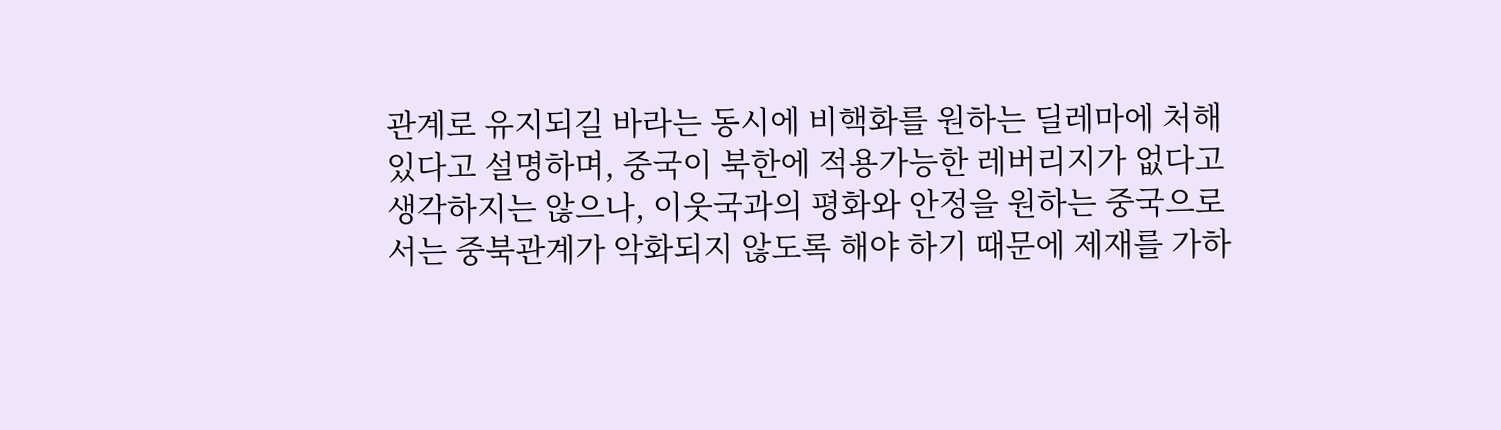관계로 유지되길 바라는 동시에 비핵화를 원하는 딜레마에 처해있다고 설명하며, 중국이 북한에 적용가능한 레버리지가 없다고 생각하지는 않으나, 이웃국과의 평화와 안정을 원하는 중국으로서는 중북관계가 악화되지 않도록 해야 하기 때문에 제재를 가하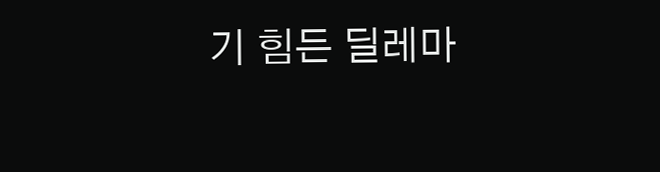기 힘든 딜레마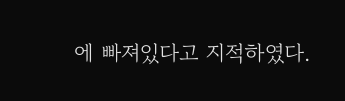에 빠져있다고 지적하였다.